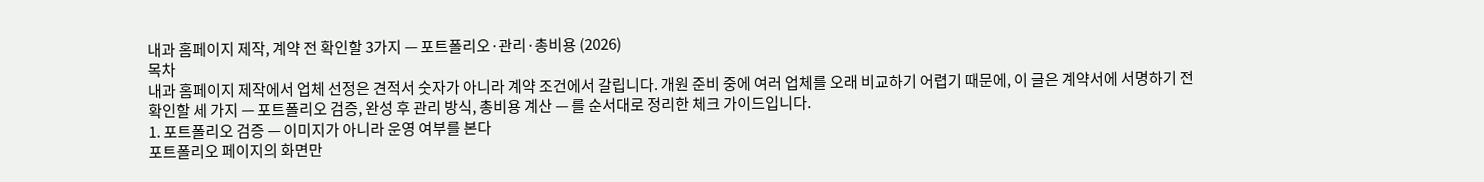내과 홈페이지 제작, 계약 전 확인할 3가지 — 포트폴리오·관리·총비용 (2026)
목차
내과 홈페이지 제작에서 업체 선정은 견적서 숫자가 아니라 계약 조건에서 갈립니다. 개원 준비 중에 여러 업체를 오래 비교하기 어렵기 때문에, 이 글은 계약서에 서명하기 전 확인할 세 가지 — 포트폴리오 검증, 완성 후 관리 방식, 총비용 계산 — 를 순서대로 정리한 체크 가이드입니다.
1. 포트폴리오 검증 — 이미지가 아니라 운영 여부를 본다
포트폴리오 페이지의 화면만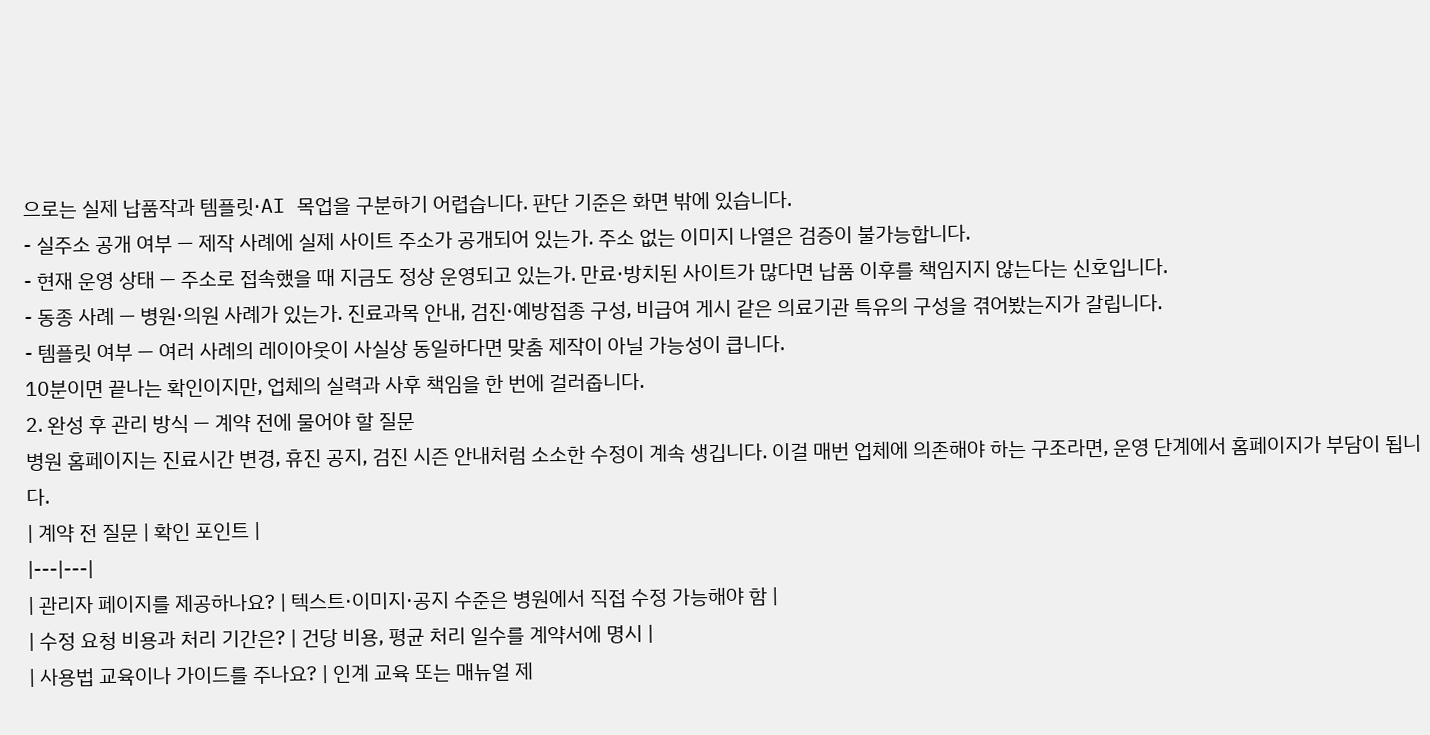으로는 실제 납품작과 템플릿·AI 목업을 구분하기 어렵습니다. 판단 기준은 화면 밖에 있습니다.
- 실주소 공개 여부 — 제작 사례에 실제 사이트 주소가 공개되어 있는가. 주소 없는 이미지 나열은 검증이 불가능합니다.
- 현재 운영 상태 — 주소로 접속했을 때 지금도 정상 운영되고 있는가. 만료·방치된 사이트가 많다면 납품 이후를 책임지지 않는다는 신호입니다.
- 동종 사례 — 병원·의원 사례가 있는가. 진료과목 안내, 검진·예방접종 구성, 비급여 게시 같은 의료기관 특유의 구성을 겪어봤는지가 갈립니다.
- 템플릿 여부 — 여러 사례의 레이아웃이 사실상 동일하다면 맞춤 제작이 아닐 가능성이 큽니다.
10분이면 끝나는 확인이지만, 업체의 실력과 사후 책임을 한 번에 걸러줍니다.
2. 완성 후 관리 방식 — 계약 전에 물어야 할 질문
병원 홈페이지는 진료시간 변경, 휴진 공지, 검진 시즌 안내처럼 소소한 수정이 계속 생깁니다. 이걸 매번 업체에 의존해야 하는 구조라면, 운영 단계에서 홈페이지가 부담이 됩니다.
| 계약 전 질문 | 확인 포인트 |
|---|---|
| 관리자 페이지를 제공하나요? | 텍스트·이미지·공지 수준은 병원에서 직접 수정 가능해야 함 |
| 수정 요청 비용과 처리 기간은? | 건당 비용, 평균 처리 일수를 계약서에 명시 |
| 사용법 교육이나 가이드를 주나요? | 인계 교육 또는 매뉴얼 제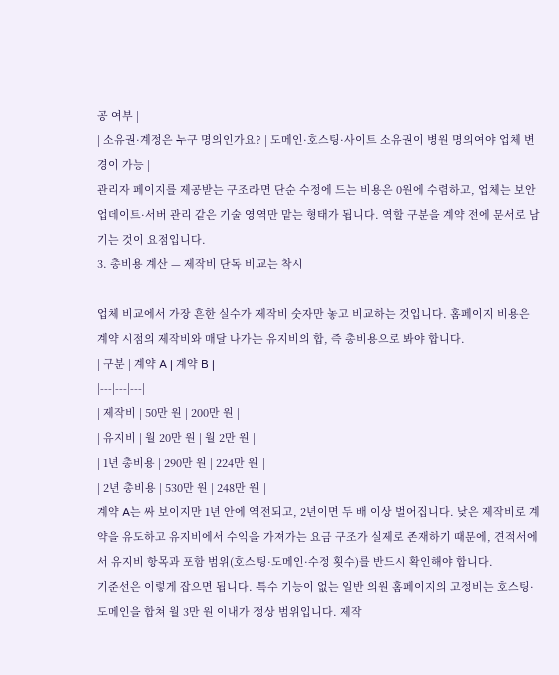공 여부 |
| 소유권·계정은 누구 명의인가요? | 도메인·호스팅·사이트 소유권이 병원 명의여야 업체 변경이 가능 |
관리자 페이지를 제공받는 구조라면 단순 수정에 드는 비용은 0원에 수렴하고, 업체는 보안 업데이트·서버 관리 같은 기술 영역만 맡는 형태가 됩니다. 역할 구분을 계약 전에 문서로 남기는 것이 요점입니다.
3. 총비용 계산 — 제작비 단독 비교는 착시

업체 비교에서 가장 흔한 실수가 제작비 숫자만 놓고 비교하는 것입니다. 홈페이지 비용은 계약 시점의 제작비와 매달 나가는 유지비의 합, 즉 총비용으로 봐야 합니다.
| 구분 | 계약 A | 계약 B |
|---|---|---|
| 제작비 | 50만 원 | 200만 원 |
| 유지비 | 월 20만 원 | 월 2만 원 |
| 1년 총비용 | 290만 원 | 224만 원 |
| 2년 총비용 | 530만 원 | 248만 원 |
계약 A는 싸 보이지만 1년 안에 역전되고, 2년이면 두 배 이상 벌어집니다. 낮은 제작비로 계약을 유도하고 유지비에서 수익을 가져가는 요금 구조가 실제로 존재하기 때문에, 견적서에서 유지비 항목과 포함 범위(호스팅·도메인·수정 횟수)를 반드시 확인해야 합니다.
기준선은 이렇게 잡으면 됩니다. 특수 기능이 없는 일반 의원 홈페이지의 고정비는 호스팅·도메인을 합쳐 월 3만 원 이내가 정상 범위입니다. 제작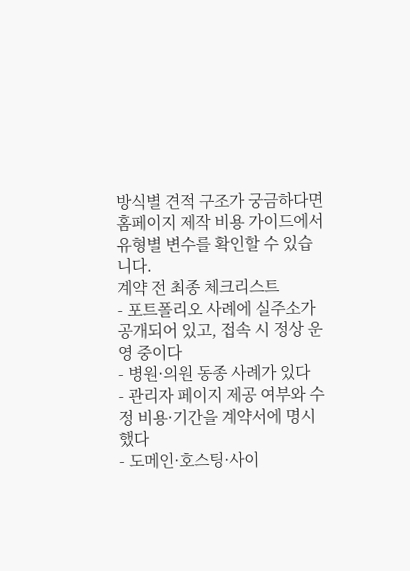방식별 견적 구조가 궁금하다면 홈페이지 제작 비용 가이드에서 유형별 변수를 확인할 수 있습니다.
계약 전 최종 체크리스트
- 포트폴리오 사례에 실주소가 공개되어 있고, 접속 시 정상 운영 중이다
- 병원·의원 동종 사례가 있다
- 관리자 페이지 제공 여부와 수정 비용·기간을 계약서에 명시했다
- 도메인·호스팅·사이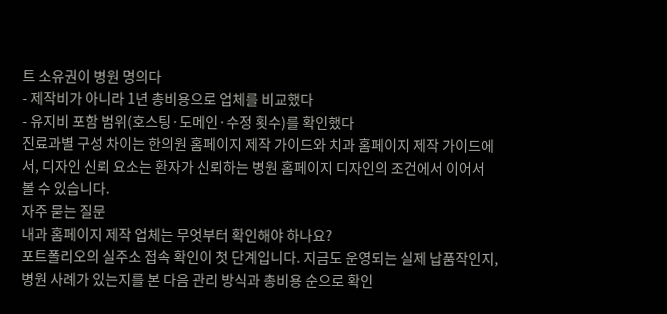트 소유권이 병원 명의다
- 제작비가 아니라 1년 총비용으로 업체를 비교했다
- 유지비 포함 범위(호스팅·도메인·수정 횟수)를 확인했다
진료과별 구성 차이는 한의원 홈페이지 제작 가이드와 치과 홈페이지 제작 가이드에서, 디자인 신뢰 요소는 환자가 신뢰하는 병원 홈페이지 디자인의 조건에서 이어서 볼 수 있습니다.
자주 묻는 질문
내과 홈페이지 제작 업체는 무엇부터 확인해야 하나요?
포트폴리오의 실주소 접속 확인이 첫 단계입니다. 지금도 운영되는 실제 납품작인지, 병원 사례가 있는지를 본 다음 관리 방식과 총비용 순으로 확인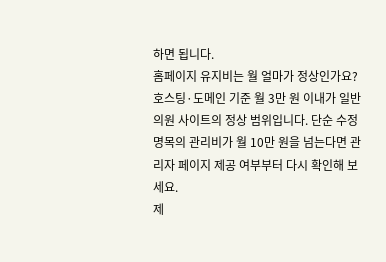하면 됩니다.
홈페이지 유지비는 월 얼마가 정상인가요?
호스팅·도메인 기준 월 3만 원 이내가 일반 의원 사이트의 정상 범위입니다. 단순 수정 명목의 관리비가 월 10만 원을 넘는다면 관리자 페이지 제공 여부부터 다시 확인해 보세요.
제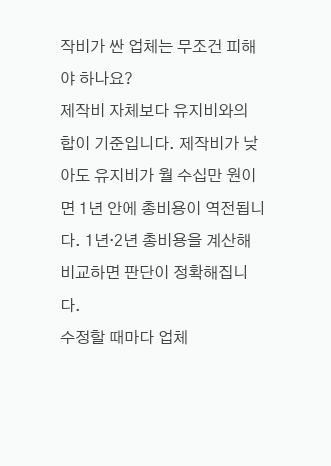작비가 싼 업체는 무조건 피해야 하나요?
제작비 자체보다 유지비와의 합이 기준입니다. 제작비가 낮아도 유지비가 월 수십만 원이면 1년 안에 총비용이 역전됩니다. 1년·2년 총비용을 계산해 비교하면 판단이 정확해집니다.
수정할 때마다 업체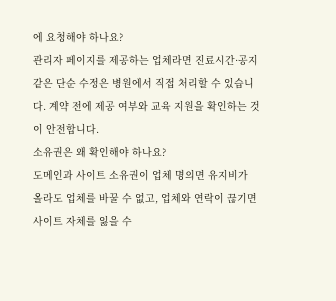에 요청해야 하나요?
관리자 페이지를 제공하는 업체라면 진료시간·공지 같은 단순 수정은 병원에서 직접 처리할 수 있습니다. 계약 전에 제공 여부와 교육 지원을 확인하는 것이 안전합니다.
소유권은 왜 확인해야 하나요?
도메인과 사이트 소유권이 업체 명의면 유지비가 올라도 업체를 바꿀 수 없고, 업체와 연락이 끊기면 사이트 자체를 잃을 수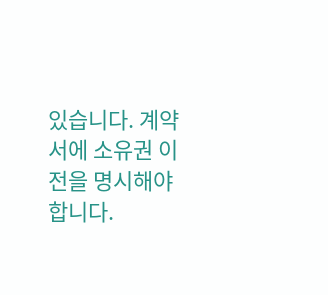있습니다. 계약서에 소유권 이전을 명시해야 합니다.